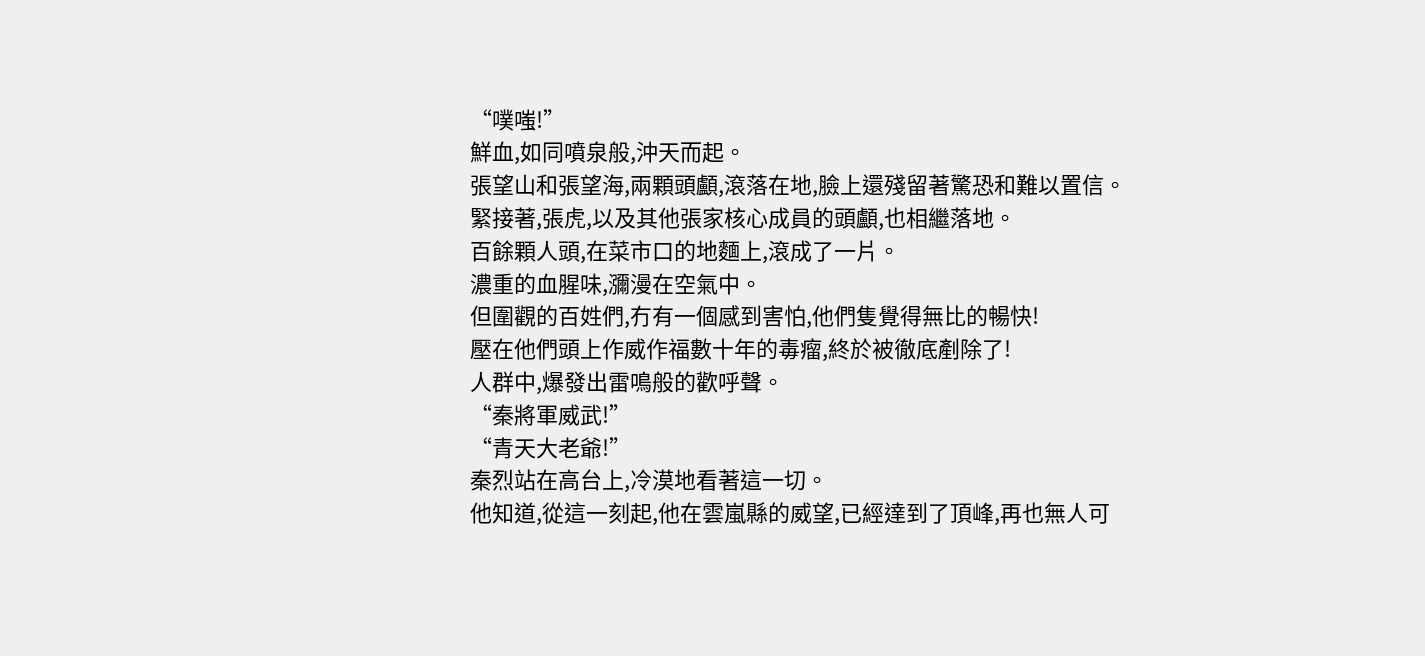“噗嗤!”
鮮血,如同噴泉般,沖天而起。
張望山和張望海,兩顆頭顱,滾落在地,臉上還殘留著驚恐和難以置信。
緊接著,張虎,以及其他張家核心成員的頭顱,也相繼落地。
百餘顆人頭,在菜市口的地麵上,滾成了一片。
濃重的血腥味,瀰漫在空氣中。
但圍觀的百姓們,冇有一個感到害怕,他們隻覺得無比的暢快!
壓在他們頭上作威作福數十年的毒瘤,終於被徹底剷除了!
人群中,爆發出雷鳴般的歡呼聲。
“秦將軍威武!”
“青天大老爺!”
秦烈站在高台上,冷漠地看著這一切。
他知道,從這一刻起,他在雲嵐縣的威望,已經達到了頂峰,再也無人可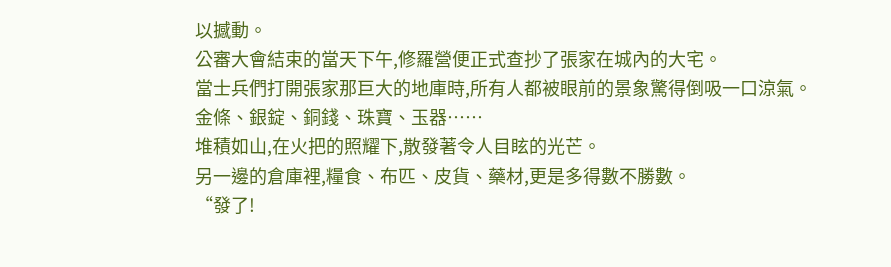以撼動。
公審大會結束的當天下午,修羅營便正式查抄了張家在城內的大宅。
當士兵們打開張家那巨大的地庫時,所有人都被眼前的景象驚得倒吸一口涼氣。
金條、銀錠、銅錢、珠寶、玉器……
堆積如山,在火把的照耀下,散發著令人目眩的光芒。
另一邊的倉庫裡,糧食、布匹、皮貨、藥材,更是多得數不勝數。
“發了!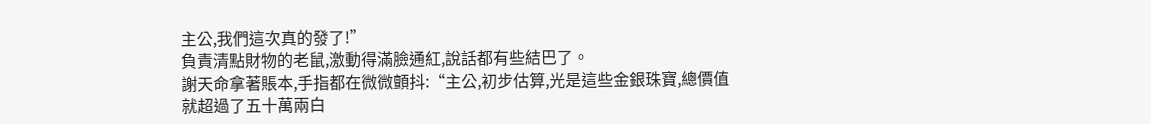主公,我們這次真的發了!”
負責清點財物的老鼠,激動得滿臉通紅,說話都有些結巴了。
謝天命拿著賬本,手指都在微微顫抖:“主公,初步估算,光是這些金銀珠寶,總價值就超過了五十萬兩白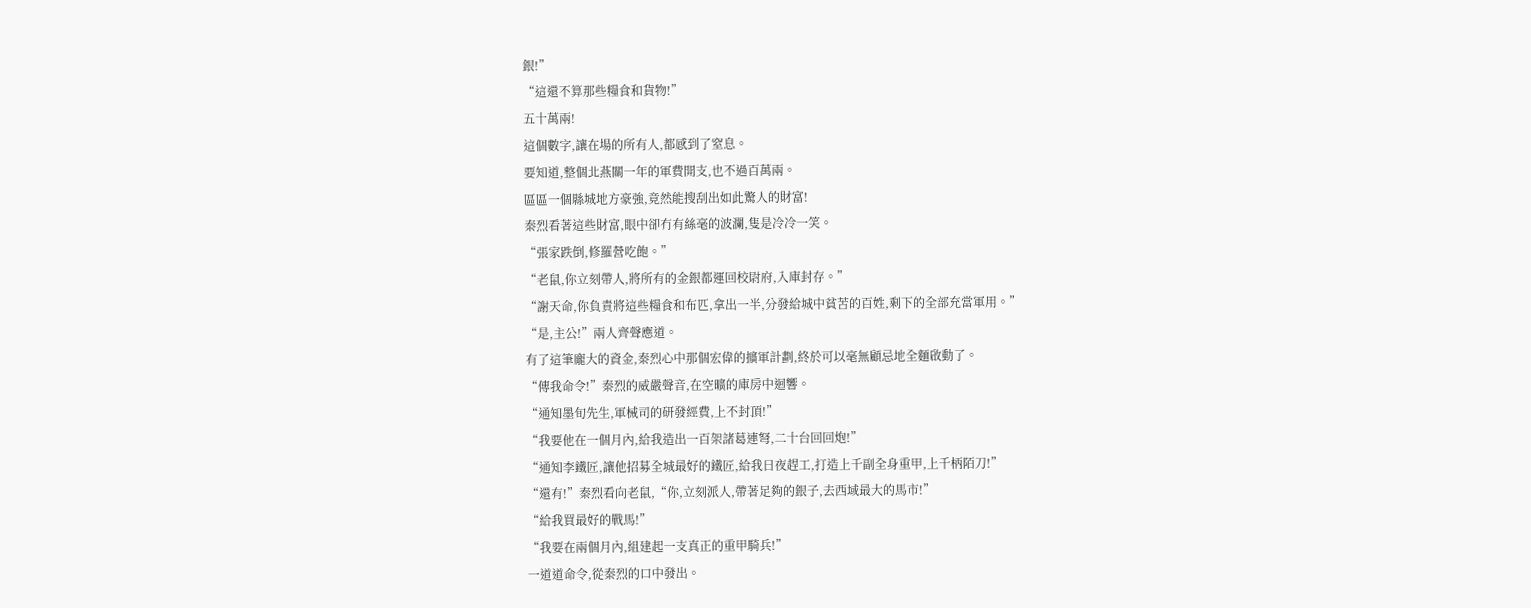銀!”
“這還不算那些糧食和貨物!”
五十萬兩!
這個數字,讓在場的所有人,都感到了窒息。
要知道,整個北燕關一年的軍費開支,也不過百萬兩。
區區一個縣城地方豪強,竟然能搜刮出如此驚人的財富!
秦烈看著這些財富,眼中卻冇有絲毫的波瀾,隻是冷冷一笑。
“張家跌倒,修羅營吃飽。”
“老鼠,你立刻帶人,將所有的金銀都運回校尉府,入庫封存。”
“謝天命,你負責將這些糧食和布匹,拿出一半,分發給城中貧苦的百姓,剩下的全部充當軍用。”
“是,主公!”兩人齊聲應道。
有了這筆龐大的資金,秦烈心中那個宏偉的擴軍計劃,終於可以毫無顧忌地全麵啟動了。
“傳我命令!”秦烈的威嚴聲音,在空曠的庫房中迴響。
“通知墨旬先生,軍械司的研發經費,上不封頂!”
“我要他在一個月內,給我造出一百架諸葛連弩,二十台回回炮!”
“通知李鐵匠,讓他招募全城最好的鐵匠,給我日夜趕工,打造上千副全身重甲,上千柄陌刀!”
“還有!”秦烈看向老鼠,“你,立刻派人,帶著足夠的銀子,去西域最大的馬市!”
“給我買最好的戰馬!”
“我要在兩個月內,組建起一支真正的重甲騎兵!”
一道道命令,從秦烈的口中發出。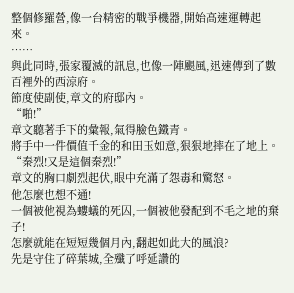整個修羅營,像一台精密的戰爭機器,開始高速運轉起來。
……
與此同時,張家覆滅的訊息,也像一陣颶風,迅速傳到了數百裡外的西涼府。
節度使副使,章文的府邸內。
“啪!”
章文聽著手下的彙報,氣得臉色鐵青。
將手中一件價值千金的和田玉如意,狠狠地摔在了地上。
“秦烈!又是這個秦烈!”
章文的胸口劇烈起伏,眼中充滿了怨毒和驚怒。
他怎麼也想不通!
一個被他視為螻蟻的死囚,一個被他發配到不毛之地的棄子!
怎麼就能在短短幾個月內,翻起如此大的風浪?
先是守住了碎葉城,全殲了呼延讚的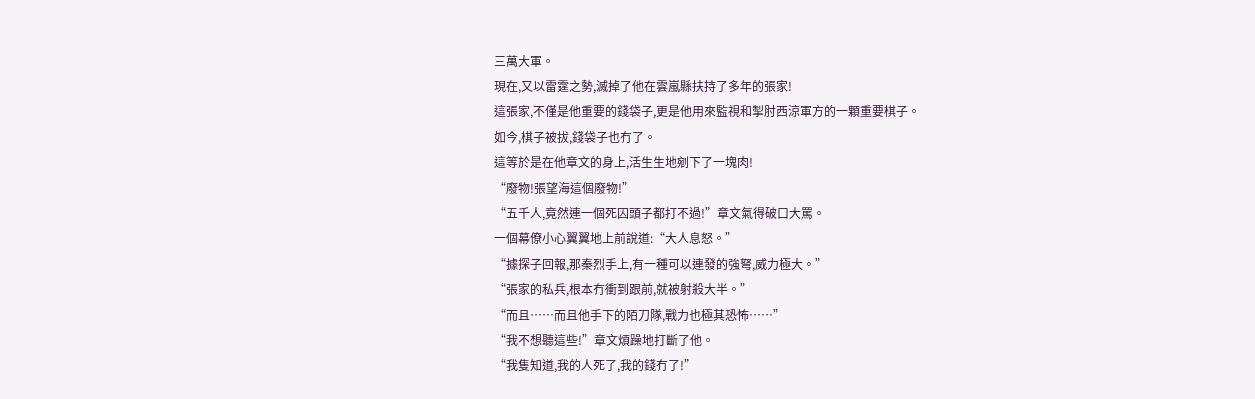三萬大軍。
現在,又以雷霆之勢,滅掉了他在雲嵐縣扶持了多年的張家!
這張家,不僅是他重要的錢袋子,更是他用來監視和掣肘西涼軍方的一顆重要棋子。
如今,棋子被拔,錢袋子也冇了。
這等於是在他章文的身上,活生生地剜下了一塊肉!
“廢物!張望海這個廢物!”
“五千人,竟然連一個死囚頭子都打不過!”章文氣得破口大罵。
一個幕僚小心翼翼地上前說道:“大人息怒。”
“據探子回報,那秦烈手上,有一種可以連發的強弩,威力極大。”
“張家的私兵,根本冇衝到跟前,就被射殺大半。”
“而且……而且他手下的陌刀隊,戰力也極其恐怖……”
“我不想聽這些!”章文煩躁地打斷了他。
“我隻知道,我的人死了,我的錢冇了!”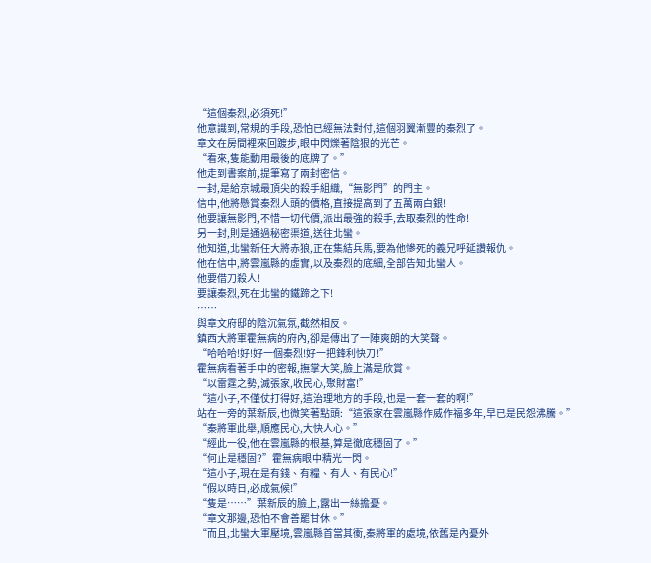“這個秦烈,必須死!”
他意識到,常規的手段,恐怕已經無法對付,這個羽翼漸豐的秦烈了。
章文在房間裡來回踱步,眼中閃爍著陰狠的光芒。
“看來,隻能動用最後的底牌了。”
他走到書案前,提筆寫了兩封密信。
一封,是給京城最頂尖的殺手組織,“無影門”的門主。
信中,他將懸賞秦烈人頭的價格,直接提高到了五萬兩白銀!
他要讓無影門,不惜一切代價,派出最強的殺手,去取秦烈的性命!
另一封,則是通過秘密渠道,送往北蠻。
他知道,北蠻新任大將赤狼,正在集結兵馬,要為他慘死的義兄呼延讚報仇。
他在信中,將雲嵐縣的虛實,以及秦烈的底細,全部告知北蠻人。
他要借刀殺人!
要讓秦烈,死在北蠻的鐵蹄之下!
……
與章文府邸的陰沉氣氛,截然相反。
鎮西大將軍霍無病的府內,卻是傳出了一陣爽朗的大笑聲。
“哈哈哈!好!好一個秦烈!好一把鋒利快刀!”
霍無病看著手中的密報,撫掌大笑,臉上滿是欣賞。
“以雷霆之勢,滅張家,收民心,聚財富!”
“這小子,不僅仗打得好,這治理地方的手段,也是一套一套的啊!”
站在一旁的葉新辰,也微笑著點頭:“這張家在雲嵐縣作威作福多年,早已是民怨沸騰。”
“秦將軍此舉,順應民心,大快人心。”
“經此一役,他在雲嵐縣的根基,算是徹底穩固了。”
“何止是穩固?”霍無病眼中精光一閃。
“這小子,現在是有錢、有糧、有人、有民心!”
“假以時日,必成氣候!”
“隻是……”葉新辰的臉上,露出一絲擔憂。
“章文那邊,恐怕不會善罷甘休。”
“而且,北蠻大軍壓境,雲嵐縣首當其衝,秦將軍的處境,依舊是內憂外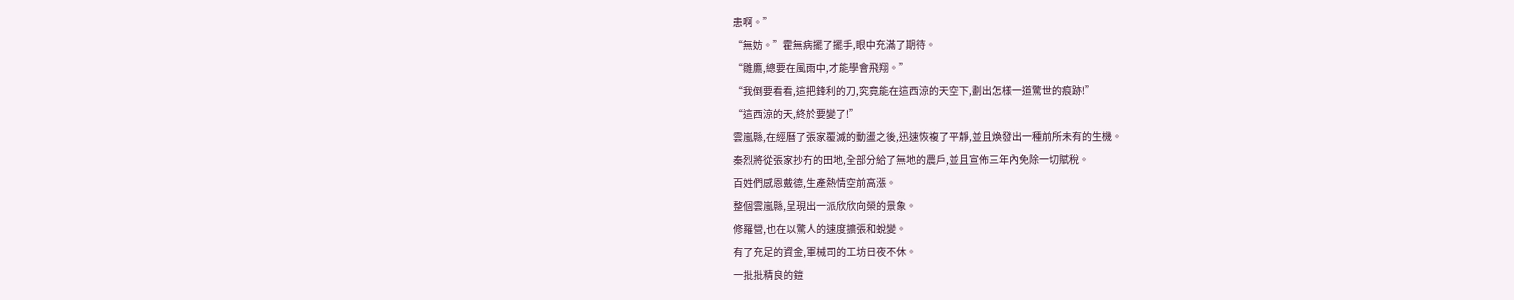患啊。”
“無妨。”霍無病擺了擺手,眼中充滿了期待。
“雛鷹,總要在風雨中,才能學會飛翔。”
“我倒要看看,這把鋒利的刀,究竟能在這西涼的天空下,劃出怎樣一道驚世的痕跡!”
“這西涼的天,終於要變了!”
雲嵐縣,在經曆了張家覆滅的動盪之後,迅速恢複了平靜,並且煥發出一種前所未有的生機。
秦烈將從張家抄冇的田地,全部分給了無地的農戶,並且宣佈三年內免除一切賦稅。
百姓們感恩戴德,生產熱情空前高漲。
整個雲嵐縣,呈現出一派欣欣向榮的景象。
修羅營,也在以驚人的速度擴張和蛻變。
有了充足的資金,軍械司的工坊日夜不休。
一批批精良的鎧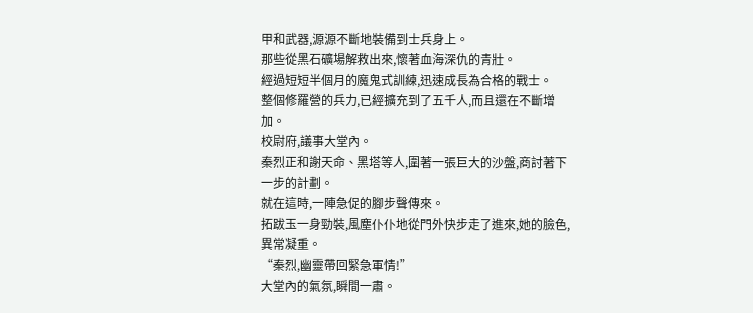甲和武器,源源不斷地裝備到士兵身上。
那些從黑石礦場解救出來,懷著血海深仇的青壯。
經過短短半個月的魔鬼式訓練,迅速成長為合格的戰士。
整個修羅營的兵力,已經擴充到了五千人,而且還在不斷增加。
校尉府,議事大堂內。
秦烈正和謝天命、黑塔等人,圍著一張巨大的沙盤,商討著下一步的計劃。
就在這時,一陣急促的腳步聲傳來。
拓跋玉一身勁裝,風塵仆仆地從門外快步走了進來,她的臉色,異常凝重。
“秦烈,幽靈帶回緊急軍情!”
大堂內的氣氛,瞬間一肅。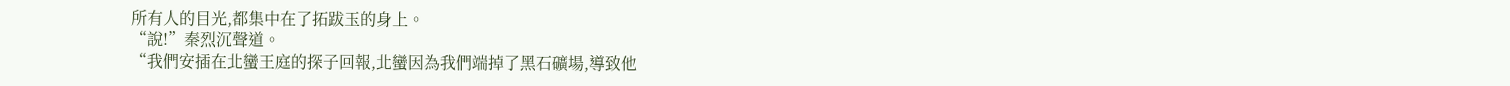所有人的目光,都集中在了拓跋玉的身上。
“說!”秦烈沉聲道。
“我們安插在北蠻王庭的探子回報,北蠻因為我們端掉了黑石礦場,導致他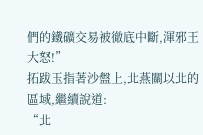們的鐵礦交易被徹底中斷,渾邪王大怒!”
拓跋玉指著沙盤上,北燕關以北的區域,繼續說道:
“北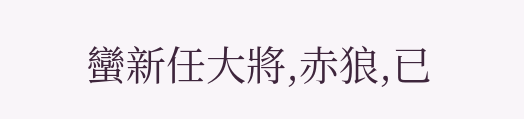蠻新任大將,赤狼,已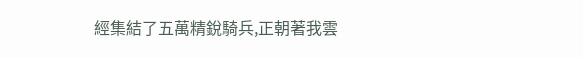經集結了五萬精銳騎兵,正朝著我雲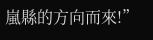嵐縣的方向而來!”